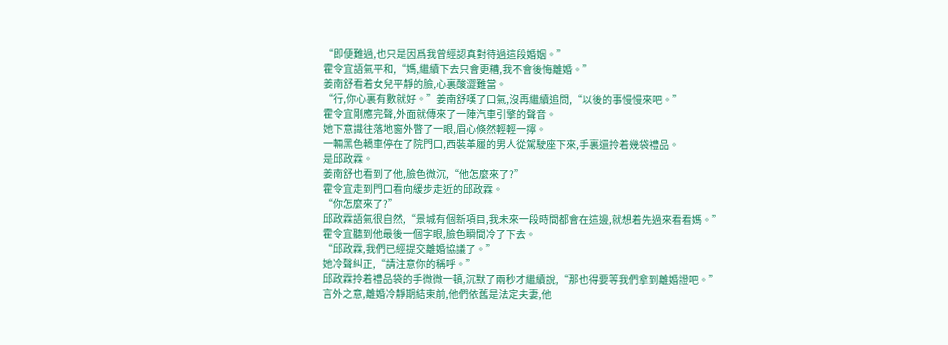“即便難過,也只是因爲我曾經認真對待過這段婚姻。”
霍令宜語氣平和,“媽,繼續下去只會更糟,我不會後悔離婚。”
姜南舒看着女兒平靜的臉,心裏酸澀難當。
“行,你心裏有數就好。”姜南舒嘆了口氣,沒再繼續追問,“以後的事慢慢來吧。”
霍令宜剛應完聲,外面就傳來了一陣汽車引擎的聲音。
她下意識往落地窗外瞥了一眼,眉心倏然輕輕一擰。
一輛黑色轎車停在了院門口,西裝革履的男人從駕駛座下來,手裏還拎着幾袋禮品。
是邱政霖。
姜南舒也看到了他,臉色微沉,“他怎麼來了?”
霍令宜走到門口看向緩步走近的邱政霖。
“你怎麼來了?”
邱政霖語氣很自然,“景城有個新項目,我未來一段時間都會在這邊,就想着先過來看看媽。”
霍令宜聽到他最後一個字眼,臉色瞬間冷了下去。
“邱政霖,我們已經提交離婚協議了。”
她冷聲糾正,“請注意你的稱呼。”
邱政霖拎着禮品袋的手微微一頓,沉默了兩秒才繼續說,“那也得要等我們拿到離婚證吧。”
言外之意,離婚冷靜期結束前,他們依舊是法定夫妻,他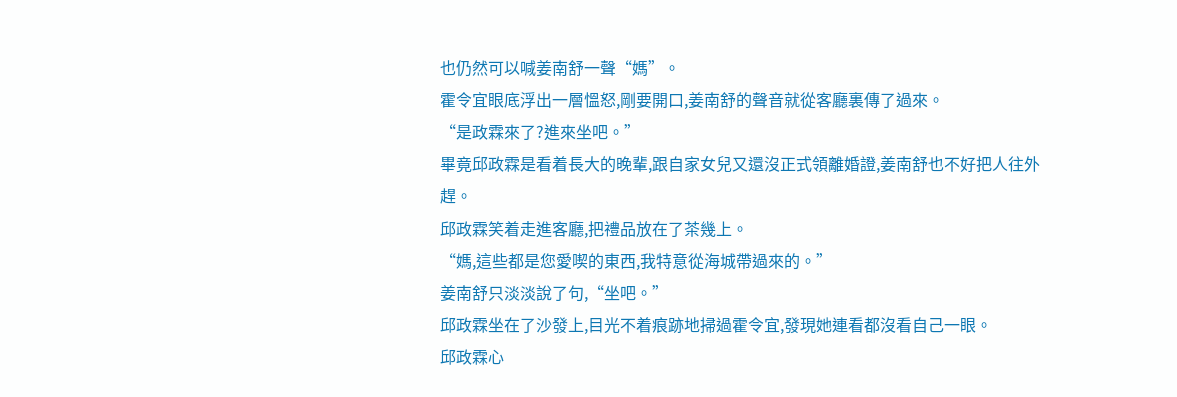也仍然可以喊姜南舒一聲“媽”。
霍令宜眼底浮出一層慍怒,剛要開口,姜南舒的聲音就從客廳裏傳了過來。
“是政霖來了?進來坐吧。”
畢竟邱政霖是看着長大的晚輩,跟自家女兒又還沒正式領離婚證,姜南舒也不好把人往外趕。
邱政霖笑着走進客廳,把禮品放在了茶幾上。
“媽,這些都是您愛喫的東西,我特意從海城帶過來的。”
姜南舒只淡淡說了句,“坐吧。”
邱政霖坐在了沙發上,目光不着痕跡地掃過霍令宜,發現她連看都沒看自己一眼。
邱政霖心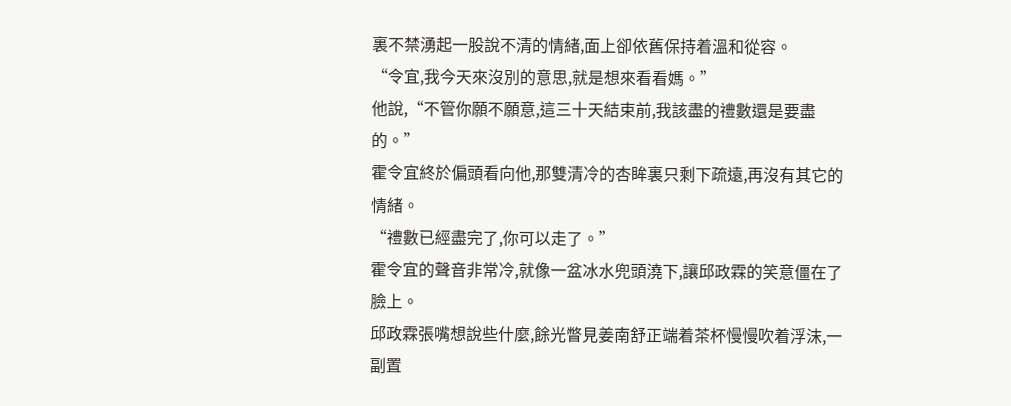裏不禁湧起一股說不清的情緒,面上卻依舊保持着溫和從容。
“令宜,我今天來沒別的意思,就是想來看看媽。”
他說,“不管你願不願意,這三十天結束前,我該盡的禮數還是要盡的。”
霍令宜終於偏頭看向他,那雙清冷的杏眸裏只剩下疏遠,再沒有其它的情緒。
“禮數已經盡完了,你可以走了。”
霍令宜的聲音非常冷,就像一盆冰水兜頭澆下,讓邱政霖的笑意僵在了臉上。
邱政霖張嘴想說些什麼,餘光瞥見姜南舒正端着茶杯慢慢吹着浮沫,一副置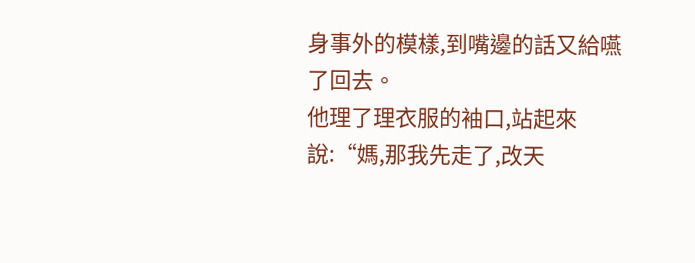身事外的模樣,到嘴邊的話又給嚥了回去。
他理了理衣服的袖口,站起來說:“媽,那我先走了,改天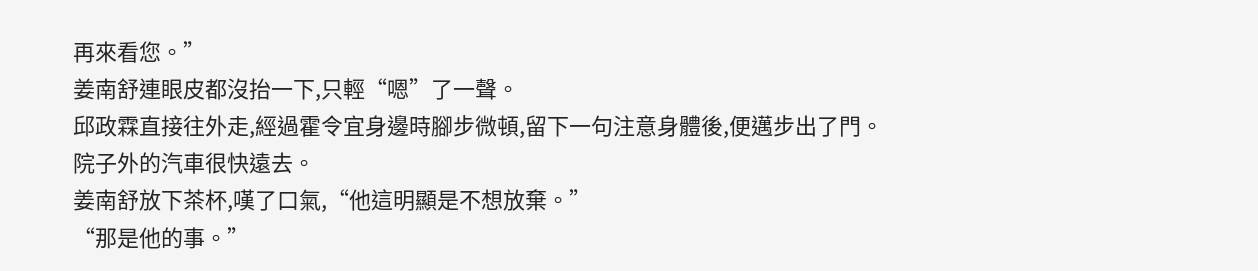再來看您。”
姜南舒連眼皮都沒抬一下,只輕“嗯”了一聲。
邱政霖直接往外走,經過霍令宜身邊時腳步微頓,留下一句注意身體後,便邁步出了門。
院子外的汽車很快遠去。
姜南舒放下茶杯,嘆了口氣,“他這明顯是不想放棄。”
“那是他的事。”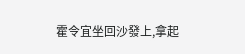霍令宜坐回沙發上,拿起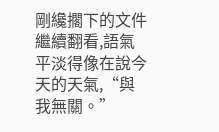剛纔擱下的文件繼續翻看,語氣平淡得像在說今天的天氣,“與我無關。”